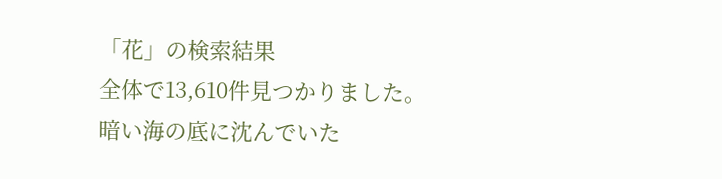「花」の検索結果
全体で13,610件見つかりました。
暗い海の底に沈んでいた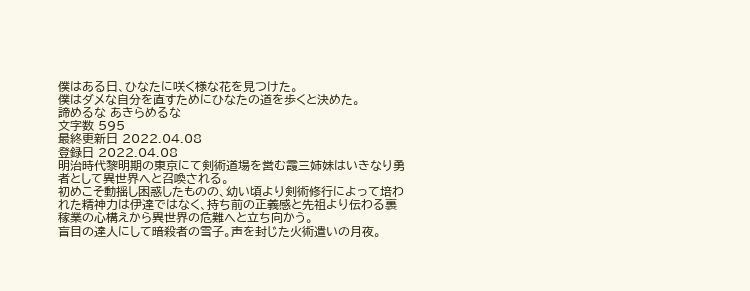僕はある日、ひなたに咲く様な花を見つけた。
僕はダメな自分を直すためにひなたの道を歩くと決めた。
諦めるな あきらめるな
文字数 595
最終更新日 2022.04.08
登録日 2022.04.08
明治時代黎明期の東京にて剣術道場を営む霞三姉妹はいきなり勇者として異世界へと召喚される。
初めこそ動揺し困惑したものの、幼い頃より剣術修行によって培われた精神力は伊達ではなく、持ち前の正義感と先祖より伝わる裏稼業の心構えから異世界の危難へと立ち向かう。
盲目の達人にして暗殺者の雪子。声を封じた火術遣いの月夜。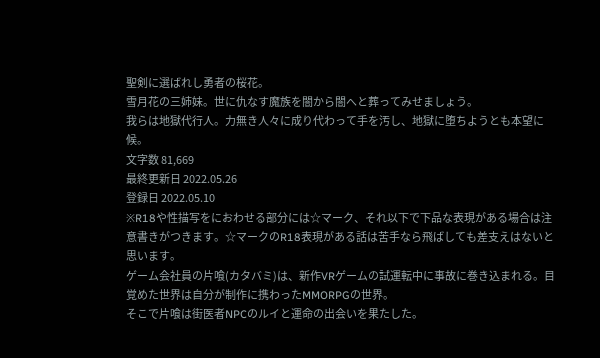聖剣に選ばれし勇者の桜花。
雪月花の三姉妹。世に仇なす魔族を闇から闇へと葬ってみせましょう。
我らは地獄代行人。力無き人々に成り代わって手を汚し、地獄に堕ちようとも本望に候。
文字数 81,669
最終更新日 2022.05.26
登録日 2022.05.10
※R18や性描写をにおわせる部分には☆マーク、それ以下で下品な表現がある場合は注意書きがつきます。☆マークのR18表現がある話は苦手なら飛ばしても差支えはないと思います。
ゲーム会社員の片喰(カタバミ)は、新作VRゲームの試運転中に事故に巻き込まれる。目覚めた世界は自分が制作に携わったMMORPGの世界。
そこで片喰は街医者NPCのルイと運命の出会いを果たした。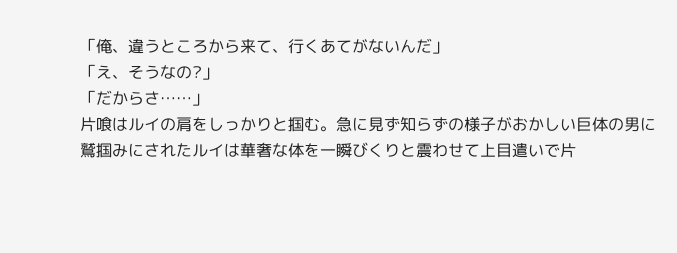「俺、違うところから来て、行くあてがないんだ」
「え、そうなの?」
「だからさ……」
片喰はルイの肩をしっかりと掴む。急に見ず知らずの様子がおかしい巨体の男に鷲掴みにされたルイは華奢な体を一瞬びくりと震わせて上目遣いで片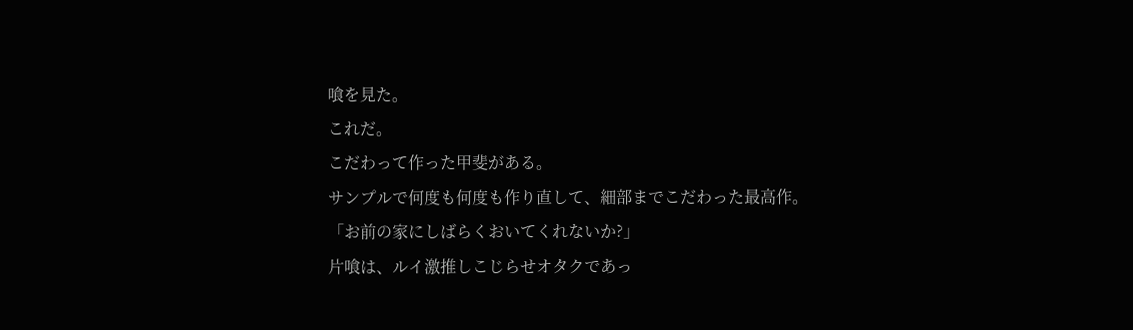喰を見た。
これだ。
こだわって作った甲斐がある。
サンプルで何度も何度も作り直して、細部までこだわった最高作。
「お前の家にしばらくおいてくれないか?」
片喰は、ルイ激推しこじらせオタクであっ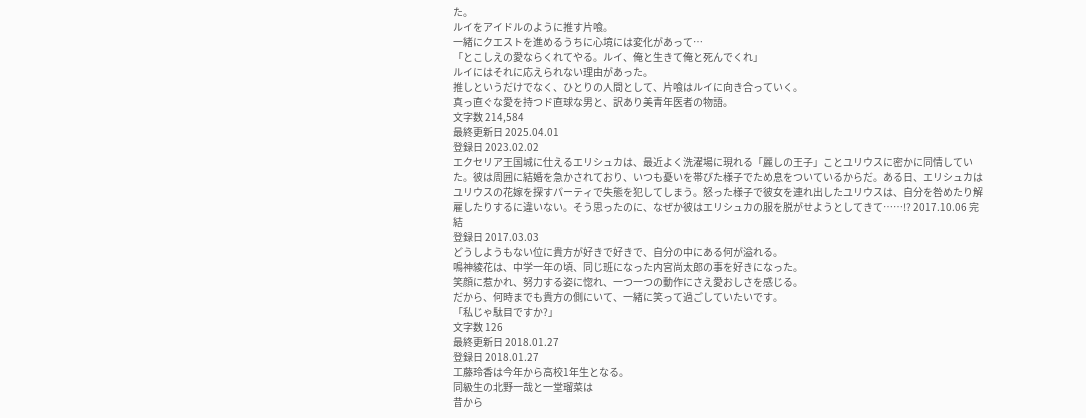た。
ルイをアイドルのように推す片喰。
一緒にクエストを進めるうちに心境には変化があって…
「とこしえの愛ならくれてやる。ルイ、俺と生きて俺と死んでくれ」
ルイにはそれに応えられない理由があった。
推しというだけでなく、ひとりの人間として、片喰はルイに向き合っていく。
真っ直ぐな愛を持つド直球な男と、訳あり美青年医者の物語。
文字数 214,584
最終更新日 2025.04.01
登録日 2023.02.02
エクセリア王国城に仕えるエリシュカは、最近よく洗濯場に現れる「麗しの王子」ことユリウスに密かに同情していた。彼は周囲に結婚を急かされており、いつも憂いを帯びた様子でため息をついているからだ。ある日、エリシュカはユリウスの花嫁を探すパーティで失態を犯してしまう。怒った様子で彼女を連れ出したユリウスは、自分を咎めたり解雇したりするに違いない。そう思ったのに、なぜか彼はエリシュカの服を脱がせようとしてきて……!? 2017.10.06 完結
登録日 2017.03.03
どうしようもない位に貴方が好きで好きで、自分の中にある何が溢れる。
鳴神綾花は、中学一年の頃、同じ班になった内宮尚太郎の事を好きになった。
笑顔に惹かれ、努力する姿に惚れ、一つ一つの動作にさえ愛おしさを感じる。
だから、何時までも貴方の側にいて、一緒に笑って過ごしていたいです。
「私じゃ駄目ですか?」
文字数 126
最終更新日 2018.01.27
登録日 2018.01.27
工藤玲香は今年から高校1年生となる。
同級生の北野一哉と一堂瑠菜は
昔から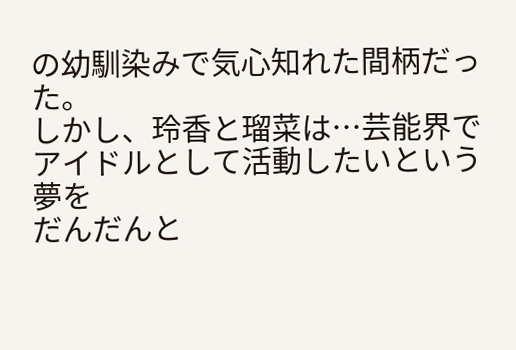の幼馴染みで気心知れた間柄だった。
しかし、玲香と瑠菜は…芸能界で
アイドルとして活動したいという夢を
だんだんと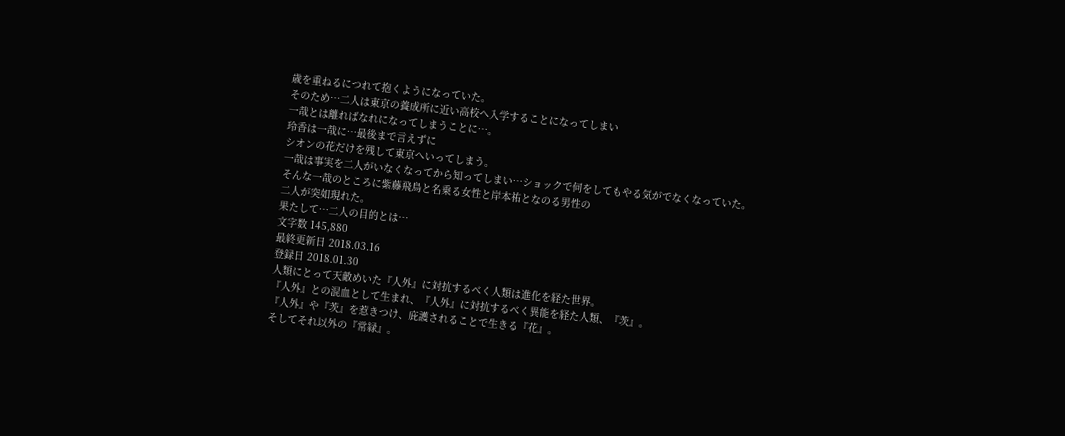歳を重ねるにつれて抱くようになっていた。
そのため…二人は東京の養成所に近い高校へ入学することになってしまい
一哉とは離ればなれになってしまうことに…。
玲香は一哉に…最後まで言えずに
シオンの花だけを残して東京へいってしまう。
一哉は事実を二人がいなくなってから知ってしまい…ショックで何をしてもやる気がでなくなっていた。
そんな一哉のところに紫藤飛鳥と名乗る女性と岸本祐となのる男性の
二人が突如現れた。
果たして…二人の目的とは…
文字数 145,880
最終更新日 2018.03.16
登録日 2018.01.30
人類にとって天敵めいた『人外』に対抗するべく人類は進化を経た世界。
『人外』との混血として生まれ、『人外』に対抗するべく異能を経た人類、『茨』。
『人外』や『茨』を惹きつけ、庇護されることで生きる『花』。
そしてそれ以外の『常緑』。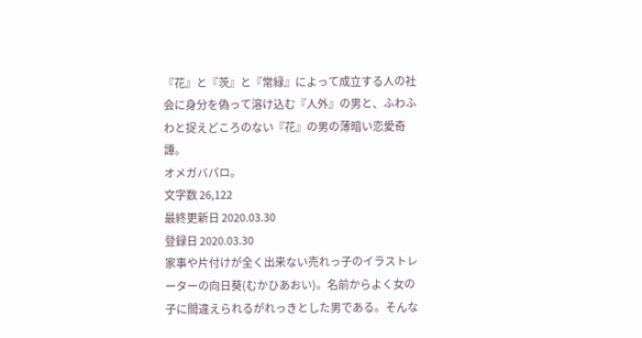『花』と『茨』と『常緑』によって成立する人の社会に身分を偽って溶け込む『人外』の男と、ふわふわと捉えどころのない『花』の男の薄暗い恋愛奇譚。
オメガバパロ。
文字数 26,122
最終更新日 2020.03.30
登録日 2020.03.30
家事や片付けが全く出来ない売れっ子のイラストレーターの向日葵(むかひあおい)。名前からよく女の子に間違えられるがれっきとした男である。そんな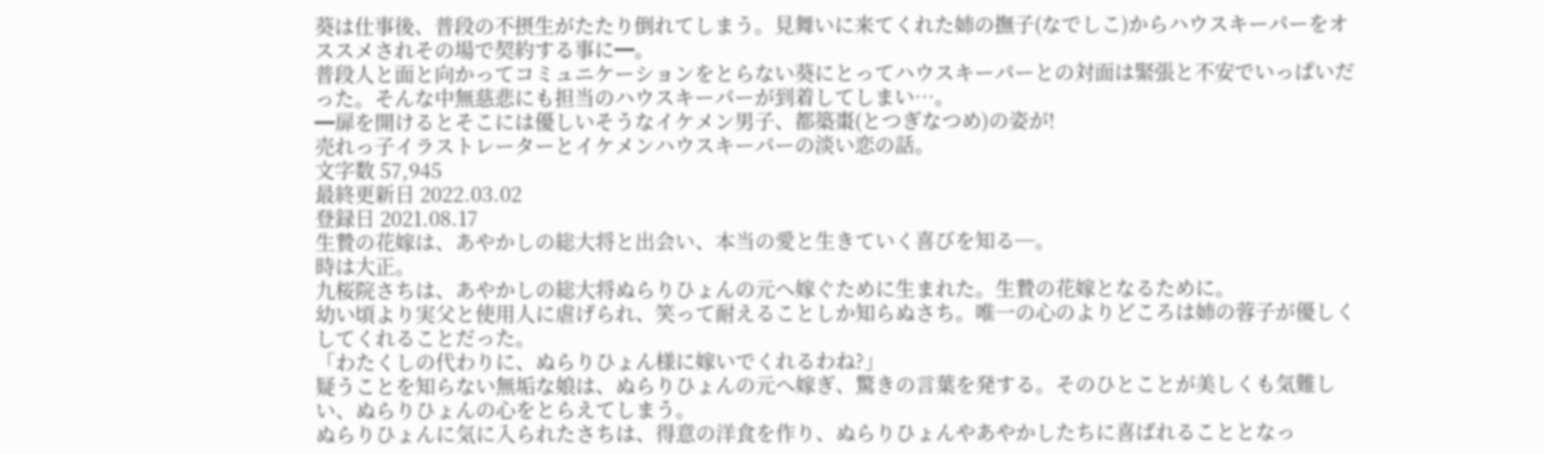葵は仕事後、普段の不摂生がたたり倒れてしまう。見舞いに来てくれた姉の撫子(なでしこ)からハウスキーパーをオススメされその場で契約する事に━。
普段人と面と向かってコミュニケーションをとらない葵にとってハウスキーパーとの対面は緊張と不安でいっぱいだった。そんな中無慈悲にも担当のハウスキーパーが到着してしまい…。
━扉を開けるとそこには優しいそうなイケメン男子、都築棗(とつぎなつめ)の姿が!
売れっ子イラストレーターとイケメンハウスキーパーの淡い恋の話。
文字数 57,945
最終更新日 2022.03.02
登録日 2021.08.17
生贄の花嫁は、あやかしの総大将と出会い、本当の愛と生きていく喜びを知る─。
時は大正。
九桜院さちは、あやかしの総大将ぬらりひょんの元へ嫁ぐために生まれた。生贄の花嫁となるために。
幼い頃より実父と使用人に虐げられ、笑って耐えることしか知らぬさち。唯一の心のよりどころは姉の蓉子が優しくしてくれることだった。
「わたくしの代わりに、ぬらりひょん様に嫁いでくれるわね?」
疑うことを知らない無垢な娘は、ぬらりひょんの元へ嫁ぎ、驚きの言葉を発する。そのひとことが美しくも気難しい、ぬらりひょんの心をとらえてしまう。
ぬらりひょんに気に入られたさちは、得意の洋食を作り、ぬらりひょんやあやかしたちに喜ばれることとなっ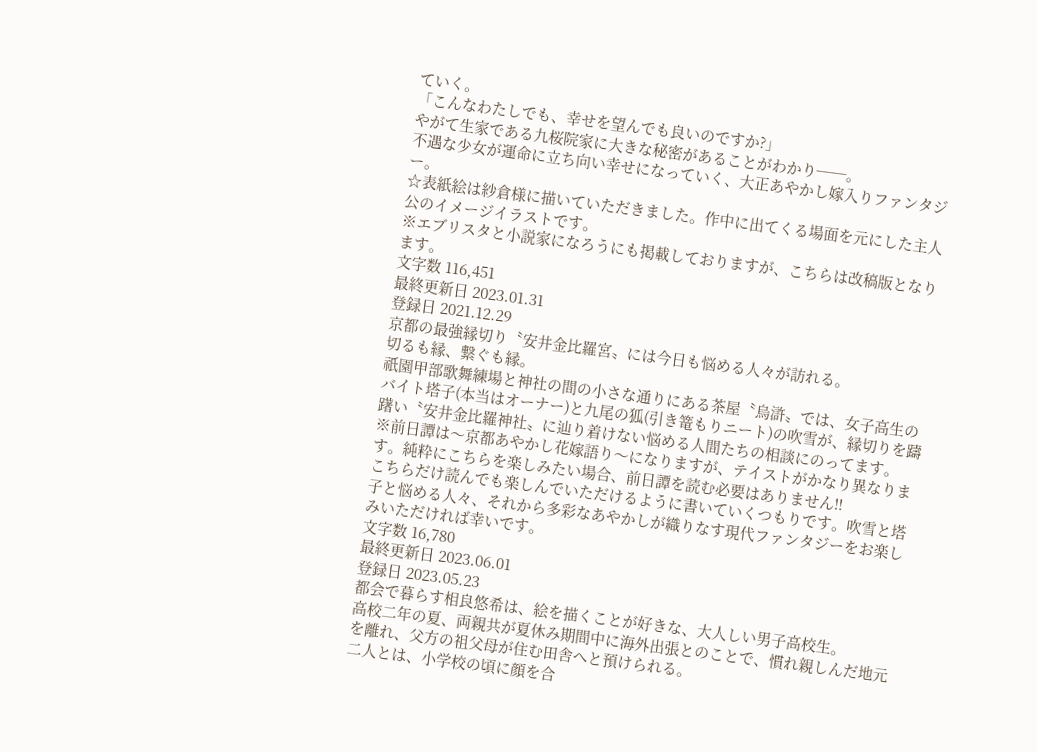ていく。
「こんなわたしでも、幸せを望んでも良いのですか?」
やがて生家である九桜院家に大きな秘密があることがわかり──。
不遇な少女が運命に立ち向い幸せになっていく、大正あやかし嫁入りファンタジー。
☆表紙絵は紗倉様に描いていただきました。作中に出てくる場面を元にした主人公のイメージイラストです。
※エブリスタと小説家になろうにも掲載しておりますが、こちらは改稿版となります。
文字数 116,451
最終更新日 2023.01.31
登録日 2021.12.29
京都の最強縁切り〝安井金比羅宮〟には今日も悩める人々が訪れる。
切るも縁、繋ぐも縁。
祇園甲部歌舞練場と神社の間の小さな通りにある茶屋〝烏滸〟では、女子高生のバイト塔子(本当はオーナー)と九尾の狐(引き篭もりニート)の吹雪が、縁切りを躊躇い〝安井金比羅神社〟に辿り着けない悩める人間たちの相談にのってます。
※前日譚は〜京都あやかし花嫁語り〜になりますが、テイストがかなり異なります。純粋にこちらを楽しみたい場合、前日譚を読む必要はありません‼
こちらだけ読んでも楽しんでいただけるように書いていくつもりです。吹雪と塔子と悩める人々、それから多彩なあやかしが織りなす現代ファンタジーをお楽しみいただければ幸いです。
文字数 16,780
最終更新日 2023.06.01
登録日 2023.05.23
都会で暮らす相良悠希は、絵を描くことが好きな、大人しい男子高校生。
高校二年の夏、両親共が夏休み期間中に海外出張とのことで、慣れ親しんだ地元を離れ、父方の祖父母が住む田舎へと預けられる。
二人とは、小学校の頃に顔を合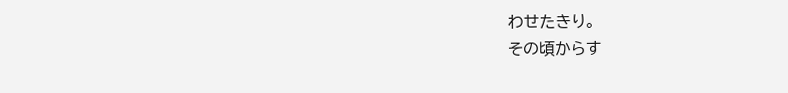わせたきり。
その頃からす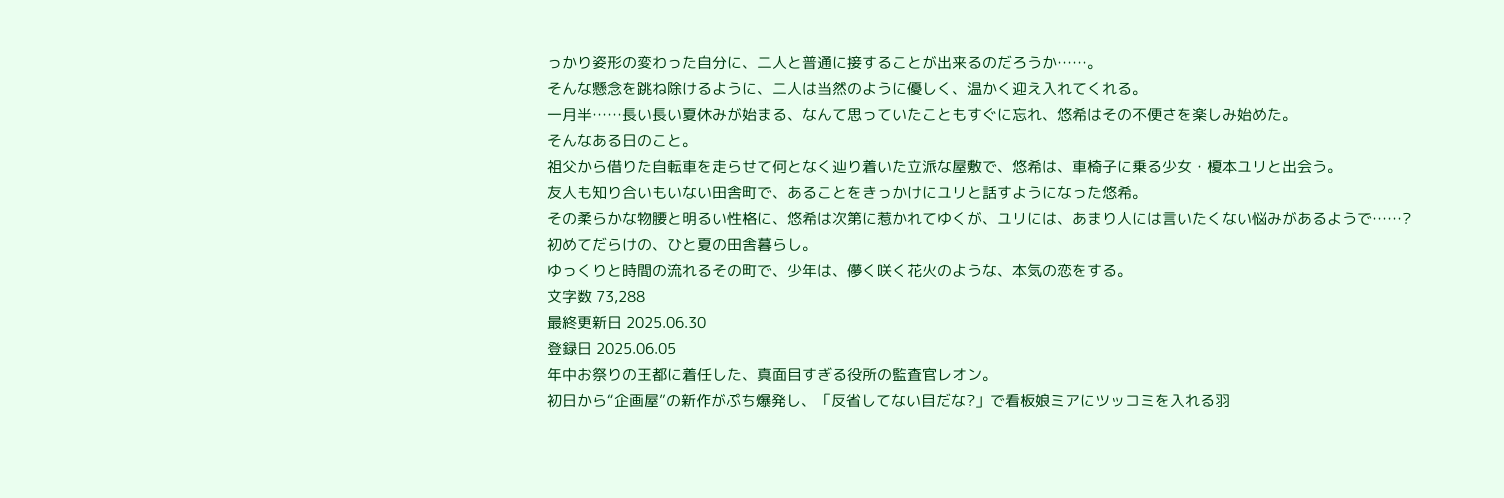っかり姿形の変わった自分に、二人と普通に接することが出来るのだろうか……。
そんな懸念を跳ね除けるように、二人は当然のように優しく、温かく迎え入れてくれる。
一月半……長い長い夏休みが始まる、なんて思っていたこともすぐに忘れ、悠希はその不便さを楽しみ始めた。
そんなある日のこと。
祖父から借りた自転車を走らせて何となく辿り着いた立派な屋敷で、悠希は、車椅子に乗る少女・榎本ユリと出会う。
友人も知り合いもいない田舎町で、あることをきっかけにユリと話すようになった悠希。
その柔らかな物腰と明るい性格に、悠希は次第に惹かれてゆくが、ユリには、あまり人には言いたくない悩みがあるようで……?
初めてだらけの、ひと夏の田舎暮らし。
ゆっくりと時間の流れるその町で、少年は、儚く咲く花火のような、本気の恋をする。
文字数 73,288
最終更新日 2025.06.30
登録日 2025.06.05
年中お祭りの王都に着任した、真面目すぎる役所の監査官レオン。
初日から“企画屋”の新作がぷち爆発し、「反省してない目だな?」で看板娘ミアにツッコミを入れる羽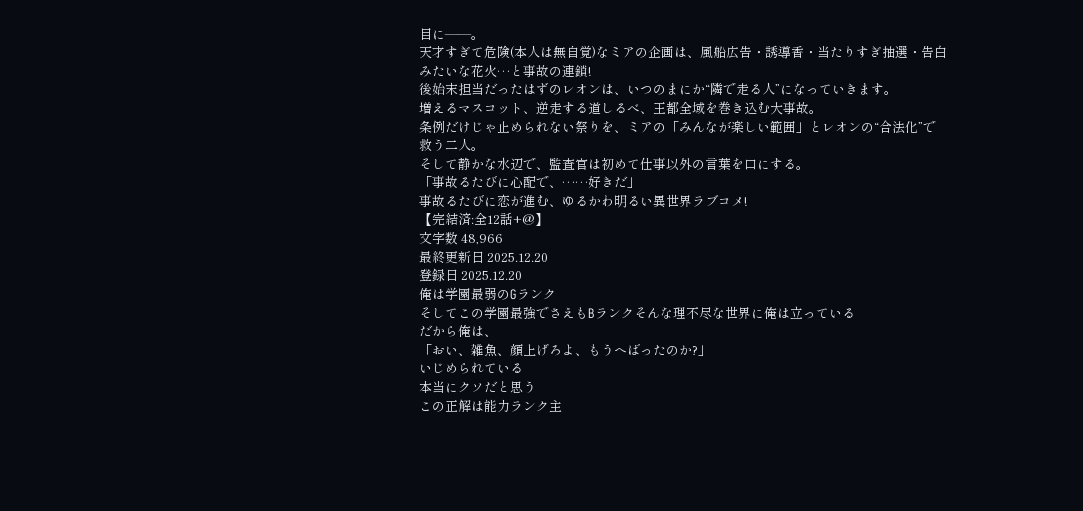目に――。
天才すぎて危険(本人は無自覚)なミアの企画は、風船広告・誘導香・当たりすぎ抽選・告白みたいな花火…と事故の連鎖!
後始末担当だったはずのレオンは、いつのまにか“隣で走る人”になっていきます。
増えるマスコット、逆走する道しるべ、王都全域を巻き込む大事故。
条例だけじゃ止められない祭りを、ミアの「みんなが楽しい範囲」とレオンの“合法化”で救う二人。
そして静かな水辺で、監査官は初めて仕事以外の言葉を口にする。
「事故るたびに心配で、……好きだ」
事故るたびに恋が進む、ゆるかわ明るい異世界ラブコメ!
【完結済:全12話+@】
文字数 48,966
最終更新日 2025.12.20
登録日 2025.12.20
俺は学園最弱のGランク
そしてこの学園最強でさえもBランクそんな理不尽な世界に俺は立っている
だから俺は、
「おい、雑魚、顔上げろよ、もうへばったのか?」
いじめられている
本当にクソだと思う
この正解は能力ランク主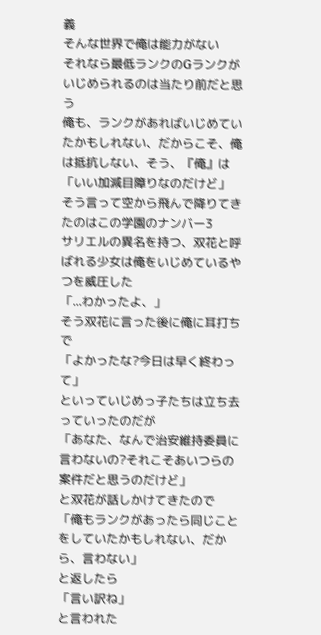義
そんな世界で俺は能力がない
それなら最低ランクのGランクがいじめられるのは当たり前だと思う
俺も、ランクがあればいじめていたかもしれない、だからこそ、俺は抵抗しない、そう、『俺』は
「いい加減目障りなのだけど」
そう言って空から飛んで降りてきたのはこの学園のナンバー3
サリエルの異名を持つ、双花と呼ばれる少女は俺をいじめているやつを威圧した
「...わかったよ、」
そう双花に言った後に俺に耳打ちで
「よかったな?今日は早く終わって」
といっていじめっ子たちは立ち去っていったのだが
「あなた、なんで治安維持委員に言わないの?それこそあいつらの案件だと思うのだけど」
と双花が話しかけてきたので
「俺もランクがあったら同じことをしていたかもしれない、だから、言わない」
と返したら
「言い訳ね」
と言われた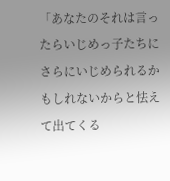「あなたのそれは言ったらいじめっ子たちにさらにいじめられるかもしれないからと怯えて出てくる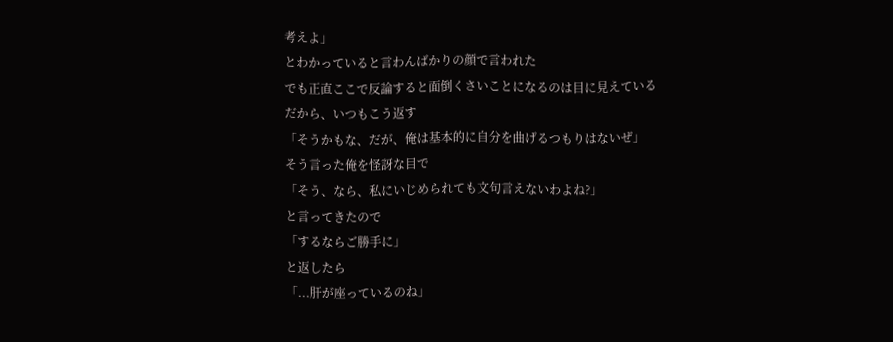考えよ」
とわかっていると言わんばかりの顔で言われた
でも正直ここで反論すると面倒くさいことになるのは目に見えている
だから、いつもこう返す
「そうかもな、だが、俺は基本的に自分を曲げるつもりはないぜ」
そう言った俺を怪訝な目で
「そう、なら、私にいじめられても文句言えないわよね?」
と言ってきたので
「するならご勝手に」
と返したら
「...肝が座っているのね」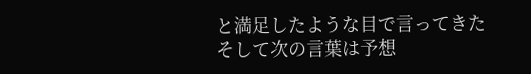と満足したような目で言ってきた
そして次の言葉は予想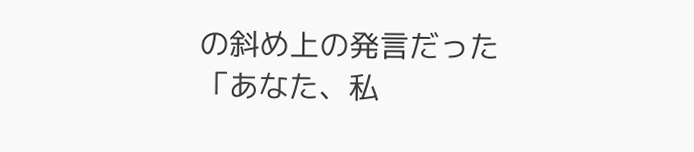の斜め上の発言だった
「あなた、私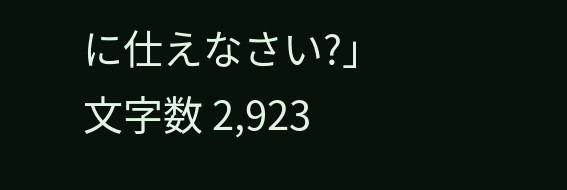に仕えなさい?」
文字数 2,923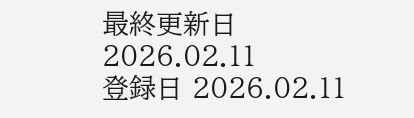最終更新日 2026.02.11
登録日 2026.02.11